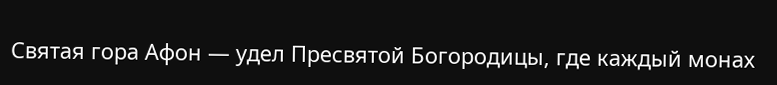Святая гора Афон — удел Пресвятой Богородицы, где каждый монах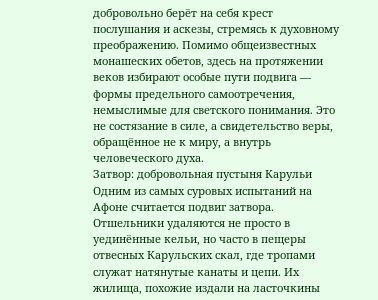добровольно берёт на себя крест послушания и аскезы, стремясь к духовному преображению. Помимо общеизвестных монашеских обетов, здесь на протяжении веков избирают особые пути подвига — формы предельного самоотречения, немыслимые для светского понимания. Это не состязание в силе, а свидетельство веры, обращённое не к миру, а внутрь человеческого духа.
Затвор: добровольная пустыня Карульи
Одним из самых суровых испытаний на Афоне считается подвиг затвора. Отшельники удаляются не просто в уединённые кельи, но часто в пещеры отвесных Карульских скал, где тропами служат натянутые канаты и цепи. Их жилища, похожие издали на ласточкины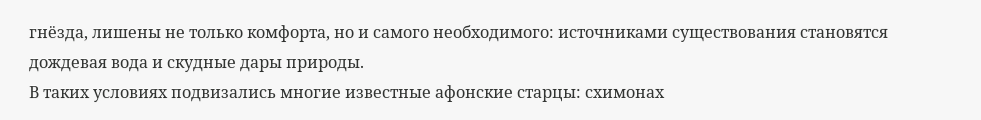гнёзда, лишены не только комфорта, но и самого необходимого: источниками существования становятся дождевая вода и скудные дары природы.
В таких условиях подвизались многие известные афонские старцы: схимонах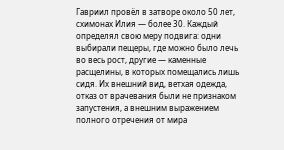Гавриил провёл в затворе около 50 лет, схимонах Илия — более 30. Каждый определял свою меру подвига: одни выбирали пещеры, где можно было лечь во весь рост, другие — каменные расщелины, в которых помещались лишь сидя. Их внешний вид, ветхая одежда, отказ от врачевания были не признаком запустения, а внешним выражением полного отречения от мира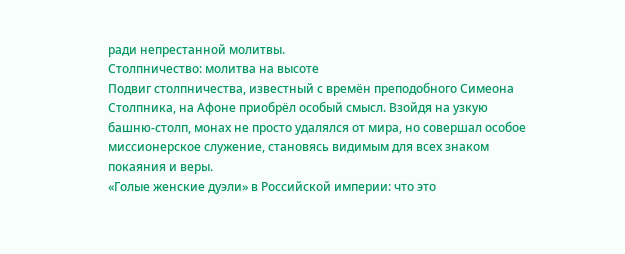ради непрестанной молитвы.
Столпничество: молитва на высоте
Подвиг столпничества, известный с времён преподобного Симеона Столпника, на Афоне приобрёл особый смысл. Взойдя на узкую башню-столп, монах не просто удалялся от мира, но совершал особое миссионерское служение, становясь видимым для всех знаком покаяния и веры.
«Голые женские дуэли» в Российской империи: что это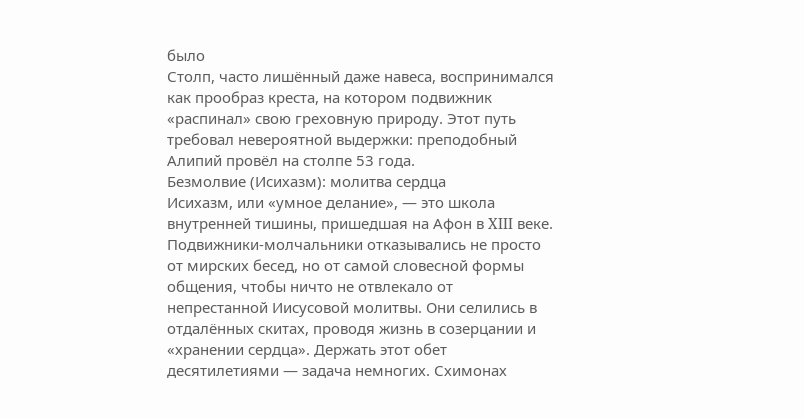было
Столп, часто лишённый даже навеса, воспринимался как прообраз креста, на котором подвижник «распинал» свою греховную природу. Этот путь требовал невероятной выдержки: преподобный Алипий провёл на столпе 53 года.
Безмолвие (Исихазм): молитва сердца
Исихазм, или «умное делание», — это школа внутренней тишины, пришедшая на Афон в XIII веке. Подвижники-молчальники отказывались не просто от мирских бесед, но от самой словесной формы общения, чтобы ничто не отвлекало от непрестанной Иисусовой молитвы. Они селились в отдалённых скитах, проводя жизнь в созерцании и «хранении сердца». Держать этот обет десятилетиями — задача немногих. Схимонах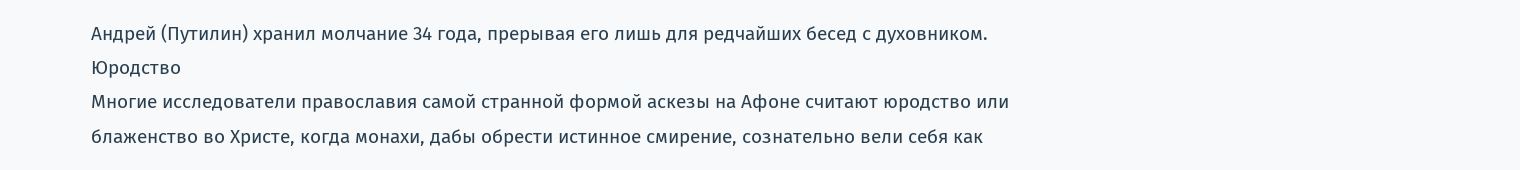Андрей (Путилин) хранил молчание 34 года, прерывая его лишь для редчайших бесед с духовником.
Юродство
Многие исследователи православия самой странной формой аскезы на Афоне считают юродство или блаженство во Христе, когда монахи, дабы обрести истинное смирение, сознательно вели себя как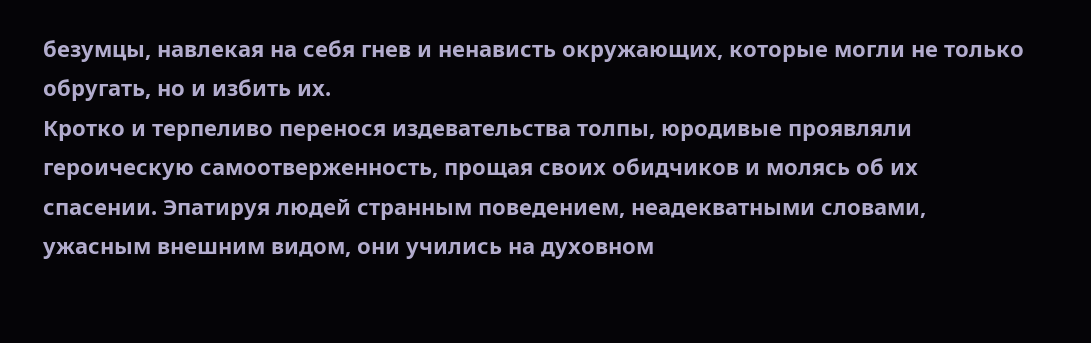безумцы, навлекая на себя гнев и ненависть окружающих, которые могли не только обругать, но и избить их.
Кротко и терпеливо перенося издевательства толпы, юродивые проявляли героическую самоотверженность, прощая своих обидчиков и молясь об их спасении. Эпатируя людей странным поведением, неадекватными словами, ужасным внешним видом, они учились на духовном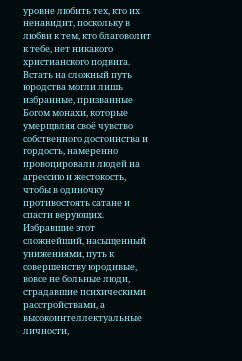уровне любить тех, кто их ненавидит, поскольку в любви к тем, кто благоволит к тебе, нет никакого христианского подвига.
Встать на сложный путь юродства могли лишь избранные, призванные Богом монахи, которые умерщвляя своё чувство собственного достоинства и гордость, намеренно провоцировали людей на агрессию и жестокость, чтобы в одиночку противостоять сатане и спасти верующих.
Избравшие этот сложнейший, насыщенный унижениями, путь к совершенству юродивые, вовсе не больные люди, страдавшие психическими расстройствами, а высокоинтеллектуальные личности,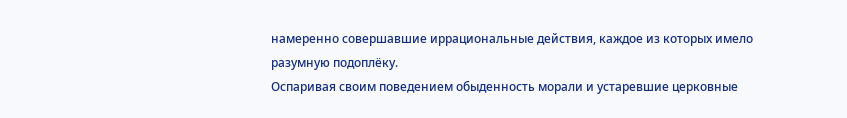намеренно совершавшие иррациональные действия, каждое из которых имело разумную подоплёку.
Оспаривая своим поведением обыденность морали и устаревшие церковные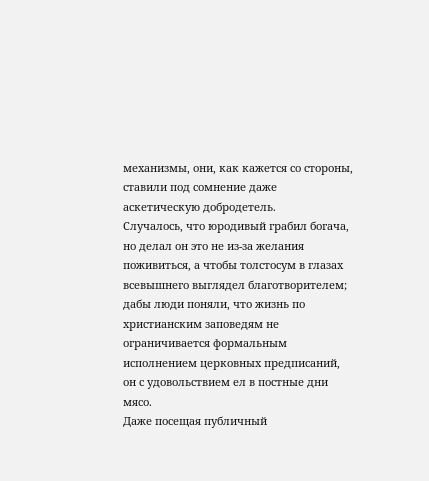механизмы, они, как кажется со стороны, ставили под сомнение даже аскетическую добродетель.
Случалось, что юродивый грабил богача, но делал он это не из-за желания поживиться, а чтобы толстосум в глазах всевышнего выглядел благотворителем; дабы люди поняли, что жизнь по христианским заповедям не ограничивается формальным исполнением церковных предписаний, он с удовольствием ел в постные дни мясо.
Даже посещая публичный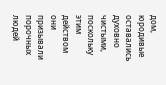дом, юродивые оставались духовно чистыми, поскольку этим действом они призывали порочных людей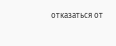отказаться от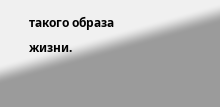такого образа жизни.